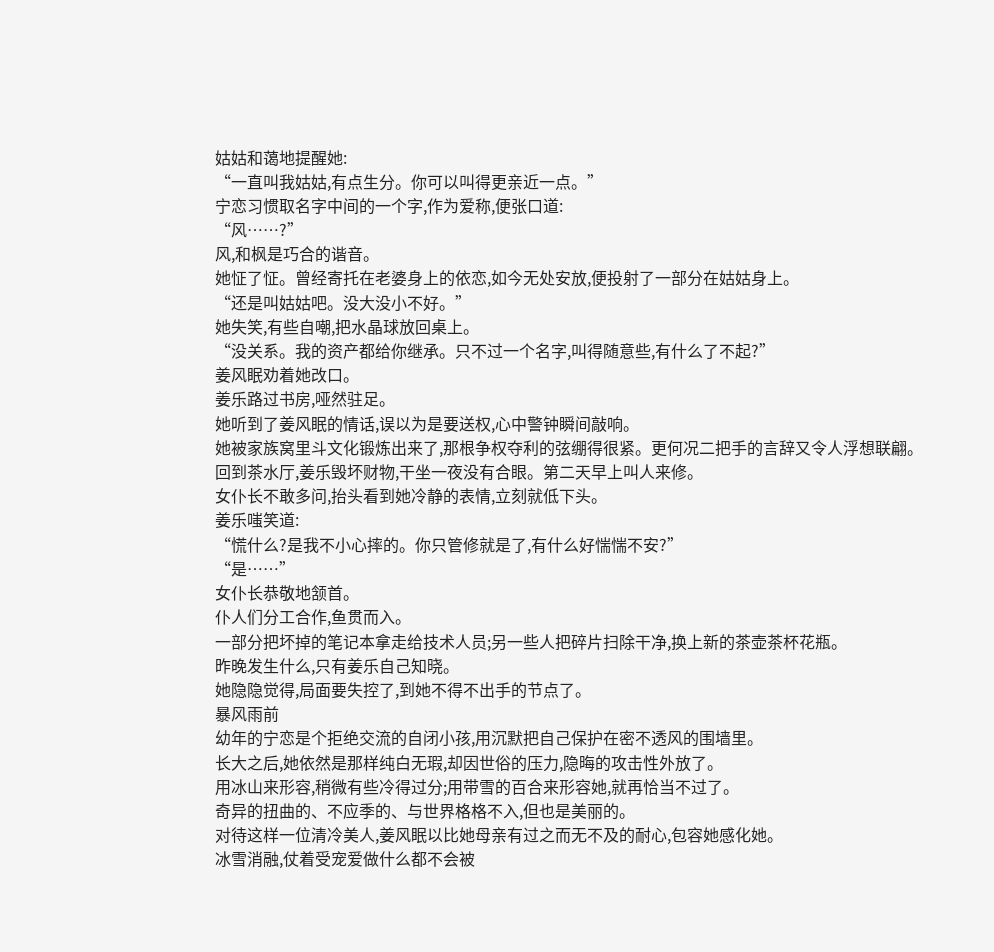姑姑和蔼地提醒她:
“一直叫我姑姑,有点生分。你可以叫得更亲近一点。”
宁恋习惯取名字中间的一个字,作为爱称,便张口道:
“风……?”
风,和枫是巧合的谐音。
她怔了怔。曾经寄托在老婆身上的依恋,如今无处安放,便投射了一部分在姑姑身上。
“还是叫姑姑吧。没大没小不好。”
她失笑,有些自嘲,把水晶球放回桌上。
“没关系。我的资产都给你继承。只不过一个名字,叫得随意些,有什么了不起?”
姜风眠劝着她改口。
姜乐路过书房,哑然驻足。
她听到了姜风眠的情话,误以为是要送权,心中警钟瞬间敲响。
她被家族窝里斗文化锻炼出来了,那根争权夺利的弦绷得很紧。更何况二把手的言辞又令人浮想联翩。
回到茶水厅,姜乐毁坏财物,干坐一夜没有合眼。第二天早上叫人来修。
女仆长不敢多问,抬头看到她冷静的表情,立刻就低下头。
姜乐嗤笑道:
“慌什么?是我不小心摔的。你只管修就是了,有什么好惴惴不安?”
“是……”
女仆长恭敬地颔首。
仆人们分工合作,鱼贯而入。
一部分把坏掉的笔记本拿走给技术人员;另一些人把碎片扫除干净,换上新的茶壶茶杯花瓶。
昨晚发生什么,只有姜乐自己知晓。
她隐隐觉得,局面要失控了,到她不得不出手的节点了。
暴风雨前
幼年的宁恋是个拒绝交流的自闭小孩,用沉默把自己保护在密不透风的围墙里。
长大之后,她依然是那样纯白无瑕,却因世俗的压力,隐晦的攻击性外放了。
用冰山来形容,稍微有些冷得过分;用带雪的百合来形容她,就再恰当不过了。
奇异的扭曲的、不应季的、与世界格格不入,但也是美丽的。
对待这样一位清冷美人,姜风眠以比她母亲有过之而无不及的耐心,包容她感化她。
冰雪消融,仗着受宠爱做什么都不会被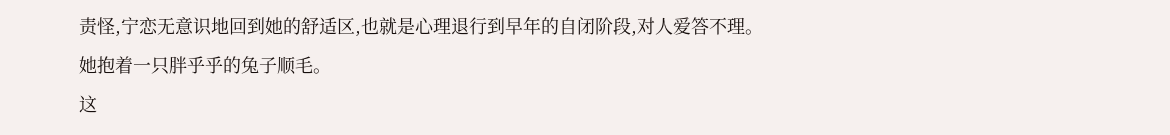责怪,宁恋无意识地回到她的舒适区,也就是心理退行到早年的自闭阶段,对人爱答不理。
她抱着一只胖乎乎的兔子顺毛。
这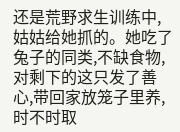还是荒野求生训练中,姑姑给她抓的。她吃了兔子的同类,不缺食物,对剩下的这只发了善心,带回家放笼子里养,时不时取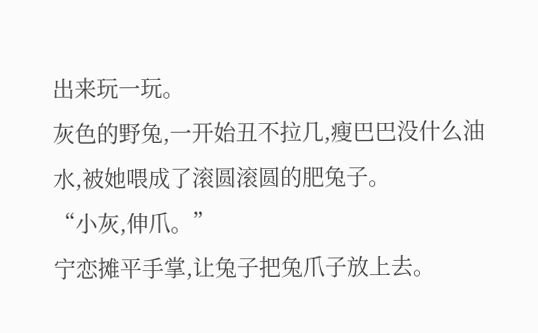出来玩一玩。
灰色的野兔,一开始丑不拉几,瘦巴巴没什么油水,被她喂成了滚圆滚圆的肥兔子。
“小灰,伸爪。”
宁恋摊平手掌,让兔子把兔爪子放上去。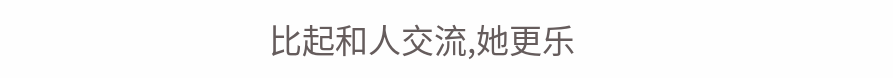比起和人交流,她更乐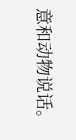意和动物说话。